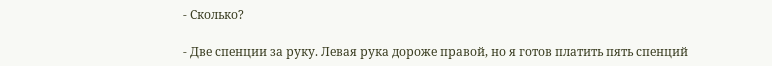- Сколько?

- Две спенции за руку. Левая рука дороже правой, но я готов платить пять спенций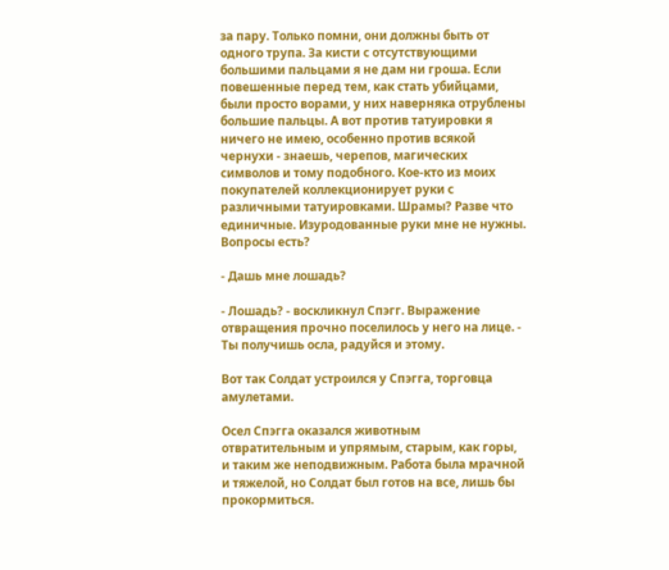за пару. Только помни, они должны быть от одного трупа. За кисти с отсутствующими большими пальцами я не дам ни гроша. Если повешенные перед тем, как стать убийцами, были просто ворами, у них наверняка отрублены большие пальцы. А вот против татуировки я ничего не имею, особенно против всякой чернухи - знаешь, черепов, магических символов и тому подобного. Кое-кто из моих покупателей коллекционирует руки с различными татуировками. Шрамы? Разве что единичные. Изуродованные руки мне не нужны. Вопросы есть?

- Дашь мне лошадь?

- Лошадь? - воскликнул Спэгг. Выражение отвращения прочно поселилось у него на лице. - Ты получишь осла, радуйся и этому.

Вот так Солдат устроился у Спэгга, торговца амулетами.

Осел Спэгга оказался животным отвратительным и упрямым, старым, как горы, и таким же неподвижным. Работа была мрачной и тяжелой, но Солдат был готов на все, лишь бы прокормиться.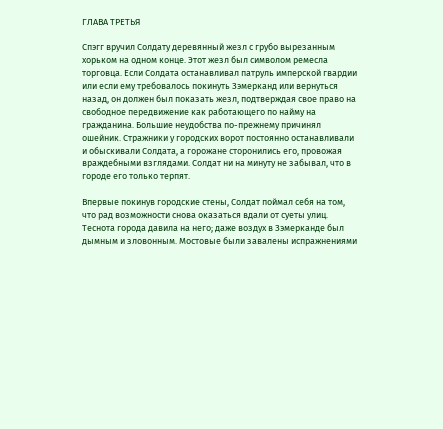ГЛАВА ТРЕТЬЯ

Спэгг вручил Солдату деревянный жезл с грубо вырезанным хорьком на одном конце. Этот жезл был символом ремесла торговца. Если Солдата останавливал патруль имперской гвардии или если ему требовалось покинуть Зэмерканд или вернуться назад, он должен был показать жезл, подтверждая свое право на свободное передвижение как работающего по найму на гражданина. Большие неудобства по-прежнему причинял ошейник. Стражники у городских ворот постоянно останавливали и обыскивали Солдата, а горожане сторонились его, провожая враждебными взглядами. Солдат ни на минуту не забывал, что в городе его только терпят.

Впервые покинув городские стены, Солдат поймал себя на том, что рад возможности снова оказаться вдали от суеты улиц. Теснота города давила на него; даже воздух в Зэмерканде был дымным и зловонным. Мостовые были завалены испражнениями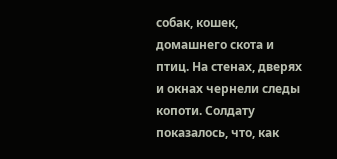собак, кошек, домашнего скота и птиц. На стенах, дверях и окнах чернели следы копоти. Солдату показалось, что, как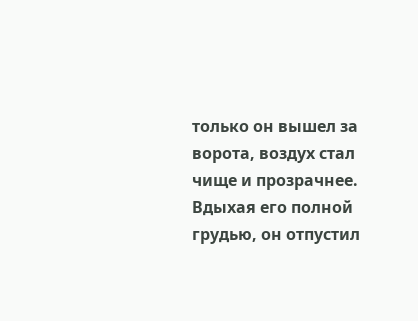только он вышел за ворота, воздух стал чище и прозрачнее. Вдыхая его полной грудью, он отпустил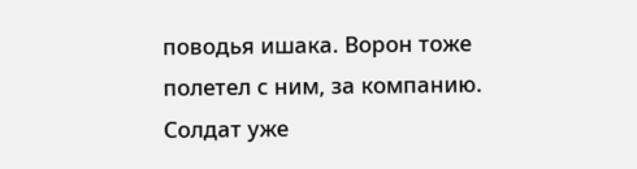поводья ишака. Ворон тоже полетел с ним, за компанию. Солдат уже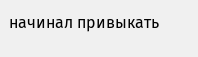начинал привыкать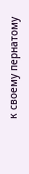к своему пернатому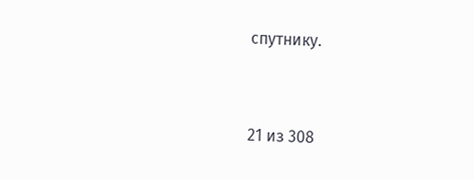спутнику.



21 из 308